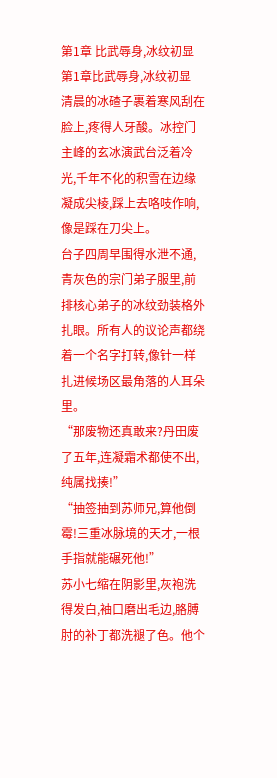第1章 比武辱身,冰纹初显
第1章比武辱身,冰纹初显
清晨的冰碴子裹着寒风刮在脸上,疼得人牙酸。冰控门主峰的玄冰演武台泛着冷光,千年不化的积雪在边缘凝成尖棱,踩上去咯吱作响,像是踩在刀尖上。
台子四周早围得水泄不通,青灰色的宗门弟子服里,前排核心弟子的冰纹劲装格外扎眼。所有人的议论声都绕着一个名字打转,像针一样扎进候场区最角落的人耳朵里。
“那废物还真敢来?丹田废了五年,连凝霜术都使不出,纯属找揍!”
“抽签抽到苏师兄,算他倒霉!三重冰脉境的天才,一根手指就能碾死他!”
苏小七缩在阴影里,灰袍洗得发白,袖口磨出毛边,胳膊肘的补丁都洗褪了色。他个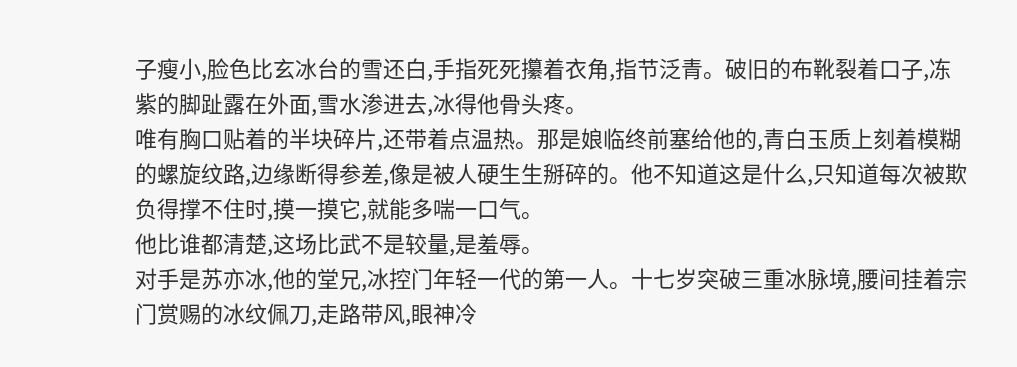子瘦小,脸色比玄冰台的雪还白,手指死死攥着衣角,指节泛青。破旧的布靴裂着口子,冻紫的脚趾露在外面,雪水渗进去,冰得他骨头疼。
唯有胸口贴着的半块碎片,还带着点温热。那是娘临终前塞给他的,青白玉质上刻着模糊的螺旋纹路,边缘断得参差,像是被人硬生生掰碎的。他不知道这是什么,只知道每次被欺负得撑不住时,摸一摸它,就能多喘一口气。
他比谁都清楚,这场比武不是较量,是羞辱。
对手是苏亦冰,他的堂兄,冰控门年轻一代的第一人。十七岁突破三重冰脉境,腰间挂着宗门赏赐的冰纹佩刀,走路带风,眼神冷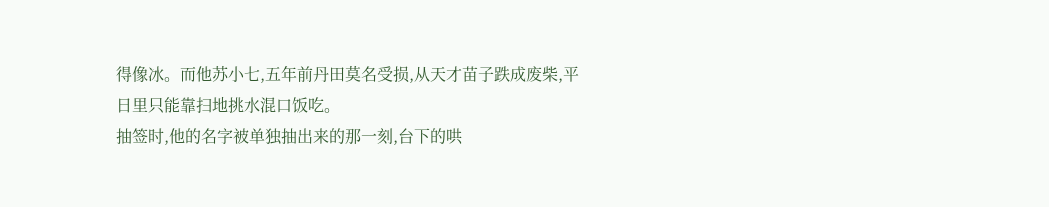得像冰。而他苏小七,五年前丹田莫名受损,从天才苗子跌成废柴,平日里只能靠扫地挑水混口饭吃。
抽签时,他的名字被单独抽出来的那一刻,台下的哄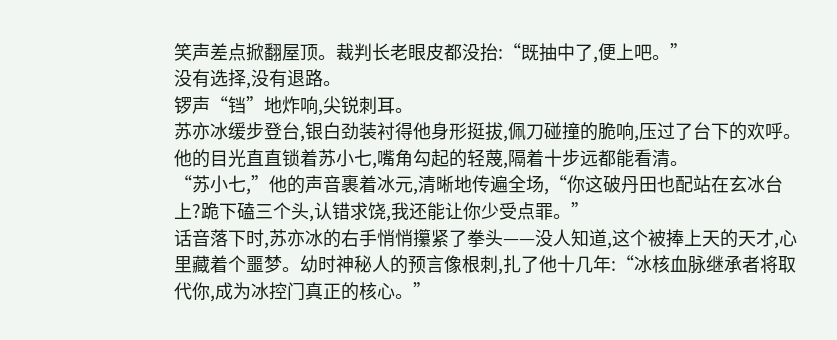笑声差点掀翻屋顶。裁判长老眼皮都没抬:“既抽中了,便上吧。”
没有选择,没有退路。
锣声“铛”地炸响,尖锐刺耳。
苏亦冰缓步登台,银白劲装衬得他身形挺拔,佩刀碰撞的脆响,压过了台下的欢呼。他的目光直直锁着苏小七,嘴角勾起的轻蔑,隔着十步远都能看清。
“苏小七,”他的声音裹着冰元,清晰地传遍全场,“你这破丹田也配站在玄冰台上?跪下磕三个头,认错求饶,我还能让你少受点罪。”
话音落下时,苏亦冰的右手悄悄攥紧了拳头——没人知道,这个被捧上天的天才,心里藏着个噩梦。幼时神秘人的预言像根刺,扎了他十几年:“冰核血脉继承者将取代你,成为冰控门真正的核心。”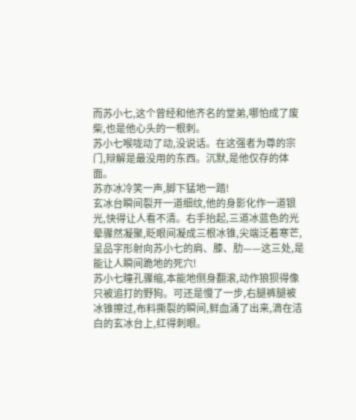而苏小七,这个曾经和他齐名的堂弟,哪怕成了废柴,也是他心头的一根刺。
苏小七喉咙动了动,没说话。在这强者为尊的宗门,辩解是最没用的东西。沉默,是他仅存的体面。
苏亦冰冷笑一声,脚下猛地一踏!
玄冰台瞬间裂开一道细纹,他的身影化作一道银光,快得让人看不清。右手抬起,三道冰蓝色的光晕骤然凝聚,眨眼间凝成三根冰锥,尖端泛着寒芒,呈品字形射向苏小七的肩、膝、肋——这三处,是能让人瞬间跪地的死穴!
苏小七瞳孔骤缩,本能地侧身翻滚,动作狼狈得像只被追打的野狗。可还是慢了一步,右腿裤腿被冰锥擦过,布料撕裂的瞬间,鲜血涌了出来,滴在洁白的玄冰台上,红得刺眼。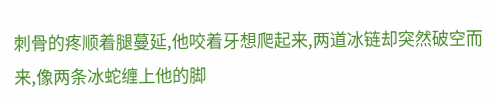刺骨的疼顺着腿蔓延,他咬着牙想爬起来,两道冰链却突然破空而来,像两条冰蛇缠上他的脚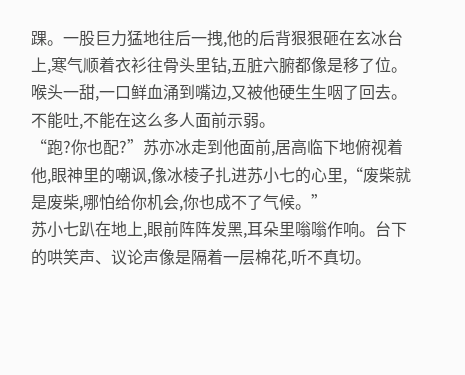踝。一股巨力猛地往后一拽,他的后背狠狠砸在玄冰台上,寒气顺着衣衫往骨头里钻,五脏六腑都像是移了位。
喉头一甜,一口鲜血涌到嘴边,又被他硬生生咽了回去。
不能吐,不能在这么多人面前示弱。
“跑?你也配?”苏亦冰走到他面前,居高临下地俯视着他,眼神里的嘲讽,像冰棱子扎进苏小七的心里,“废柴就是废柴,哪怕给你机会,你也成不了气候。”
苏小七趴在地上,眼前阵阵发黑,耳朵里嗡嗡作响。台下的哄笑声、议论声像是隔着一层棉花,听不真切。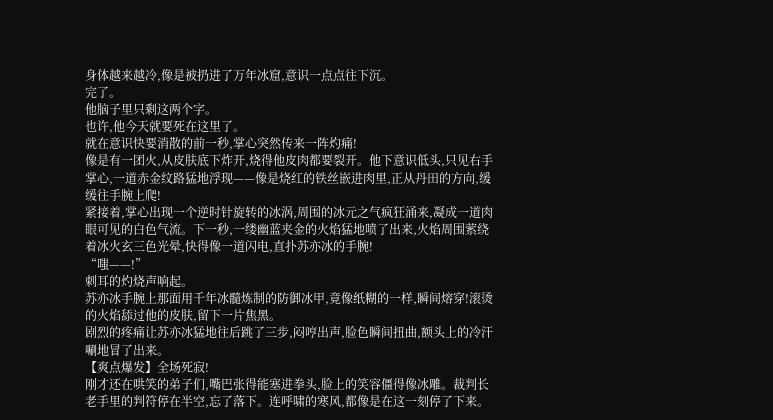身体越来越冷,像是被扔进了万年冰窟,意识一点点往下沉。
完了。
他脑子里只剩这两个字。
也许,他今天就要死在这里了。
就在意识快要消散的前一秒,掌心突然传来一阵灼痛!
像是有一团火,从皮肤底下炸开,烧得他皮肉都要裂开。他下意识低头,只见右手掌心,一道赤金纹路猛地浮现——像是烧红的铁丝嵌进肉里,正从丹田的方向,缓缓往手腕上爬!
紧接着,掌心出现一个逆时针旋转的冰涡,周围的冰元之气疯狂涌来,凝成一道肉眼可见的白色气流。下一秒,一缕幽蓝夹金的火焰猛地喷了出来,火焰周围萦绕着冰火玄三色光晕,快得像一道闪电,直扑苏亦冰的手腕!
“嗤——!”
刺耳的灼烧声响起。
苏亦冰手腕上那面用千年冰髓炼制的防御冰甲,竟像纸糊的一样,瞬间熔穿!滚烫的火焰舔过他的皮肤,留下一片焦黑。
剧烈的疼痛让苏亦冰猛地往后跳了三步,闷哼出声,脸色瞬间扭曲,额头上的冷汗唰地冒了出来。
【爽点爆发】全场死寂!
刚才还在哄笑的弟子们,嘴巴张得能塞进拳头,脸上的笑容僵得像冰雕。裁判长老手里的判符停在半空,忘了落下。连呼啸的寒风,都像是在这一刻停了下来。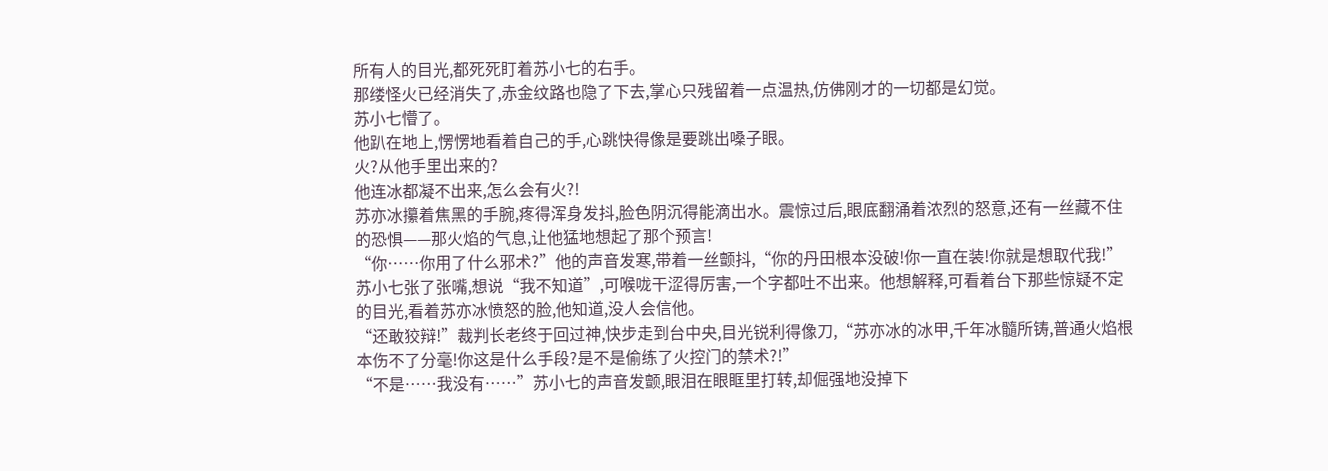所有人的目光,都死死盯着苏小七的右手。
那缕怪火已经消失了,赤金纹路也隐了下去,掌心只残留着一点温热,仿佛刚才的一切都是幻觉。
苏小七懵了。
他趴在地上,愣愣地看着自己的手,心跳快得像是要跳出嗓子眼。
火?从他手里出来的?
他连冰都凝不出来,怎么会有火?!
苏亦冰攥着焦黑的手腕,疼得浑身发抖,脸色阴沉得能滴出水。震惊过后,眼底翻涌着浓烈的怒意,还有一丝藏不住的恐惧——那火焰的气息,让他猛地想起了那个预言!
“你……你用了什么邪术?”他的声音发寒,带着一丝颤抖,“你的丹田根本没破!你一直在装!你就是想取代我!”
苏小七张了张嘴,想说“我不知道”,可喉咙干涩得厉害,一个字都吐不出来。他想解释,可看着台下那些惊疑不定的目光,看着苏亦冰愤怒的脸,他知道,没人会信他。
“还敢狡辩!”裁判长老终于回过神,快步走到台中央,目光锐利得像刀,“苏亦冰的冰甲,千年冰髓所铸,普通火焰根本伤不了分毫!你这是什么手段?是不是偷练了火控门的禁术?!”
“不是……我没有……”苏小七的声音发颤,眼泪在眼眶里打转,却倔强地没掉下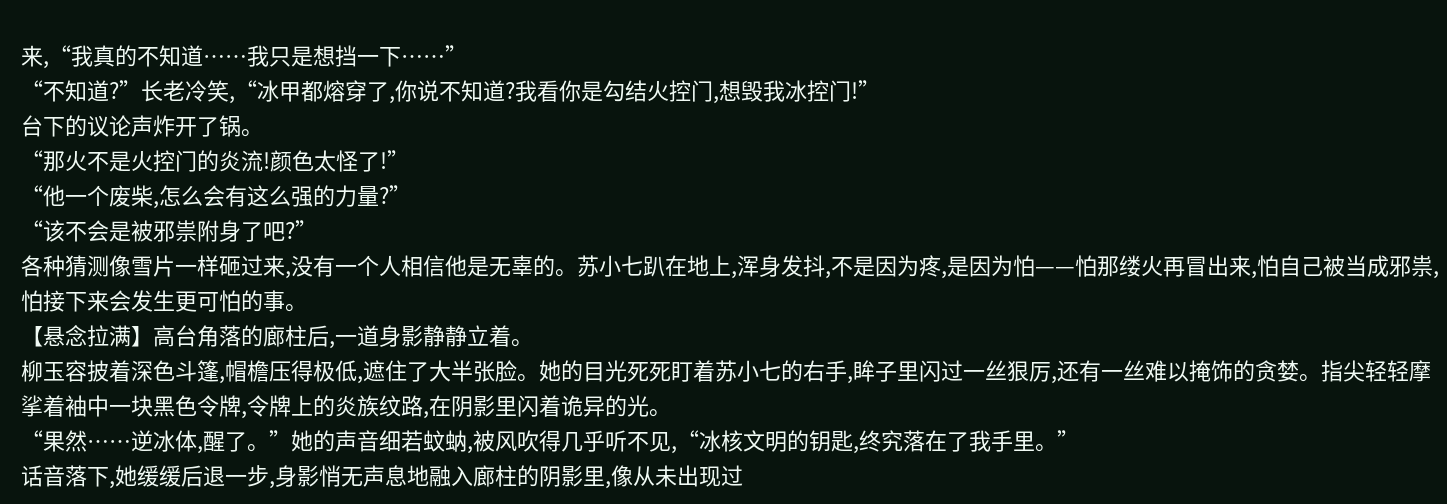来,“我真的不知道……我只是想挡一下……”
“不知道?”长老冷笑,“冰甲都熔穿了,你说不知道?我看你是勾结火控门,想毁我冰控门!”
台下的议论声炸开了锅。
“那火不是火控门的炎流!颜色太怪了!”
“他一个废柴,怎么会有这么强的力量?”
“该不会是被邪祟附身了吧?”
各种猜测像雪片一样砸过来,没有一个人相信他是无辜的。苏小七趴在地上,浑身发抖,不是因为疼,是因为怕——怕那缕火再冒出来,怕自己被当成邪祟,怕接下来会发生更可怕的事。
【悬念拉满】高台角落的廊柱后,一道身影静静立着。
柳玉容披着深色斗篷,帽檐压得极低,遮住了大半张脸。她的目光死死盯着苏小七的右手,眸子里闪过一丝狠厉,还有一丝难以掩饰的贪婪。指尖轻轻摩挲着袖中一块黑色令牌,令牌上的炎族纹路,在阴影里闪着诡异的光。
“果然……逆冰体,醒了。”她的声音细若蚊蚋,被风吹得几乎听不见,“冰核文明的钥匙,终究落在了我手里。”
话音落下,她缓缓后退一步,身影悄无声息地融入廊柱的阴影里,像从未出现过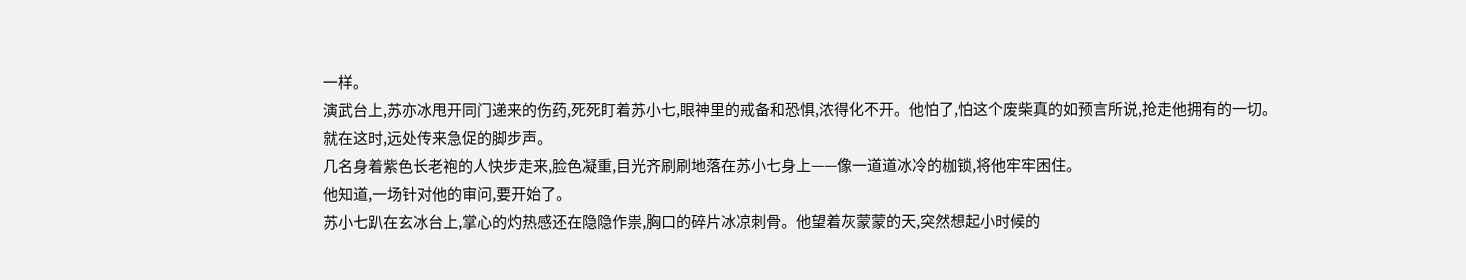一样。
演武台上,苏亦冰甩开同门递来的伤药,死死盯着苏小七,眼神里的戒备和恐惧,浓得化不开。他怕了,怕这个废柴真的如预言所说,抢走他拥有的一切。
就在这时,远处传来急促的脚步声。
几名身着紫色长老袍的人快步走来,脸色凝重,目光齐刷刷地落在苏小七身上——像一道道冰冷的枷锁,将他牢牢困住。
他知道,一场针对他的审问,要开始了。
苏小七趴在玄冰台上,掌心的灼热感还在隐隐作祟,胸口的碎片冰凉刺骨。他望着灰蒙蒙的天,突然想起小时候的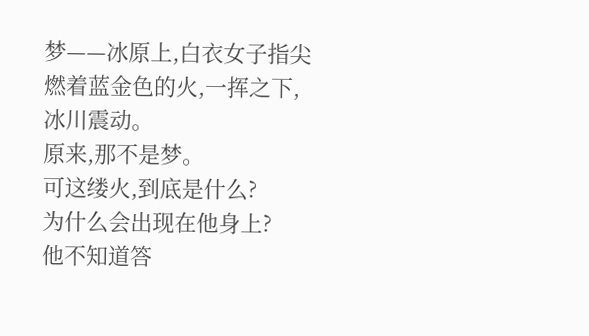梦——冰原上,白衣女子指尖燃着蓝金色的火,一挥之下,冰川震动。
原来,那不是梦。
可这缕火,到底是什么?
为什么会出现在他身上?
他不知道答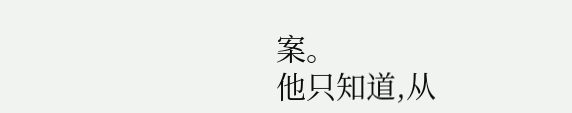案。
他只知道,从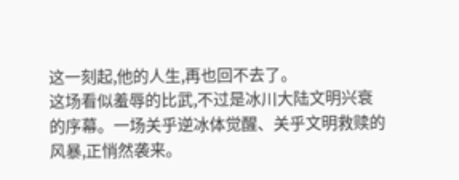这一刻起,他的人生,再也回不去了。
这场看似羞辱的比武,不过是冰川大陆文明兴衰的序幕。一场关乎逆冰体觉醒、关乎文明救赎的风暴,正悄然袭来。